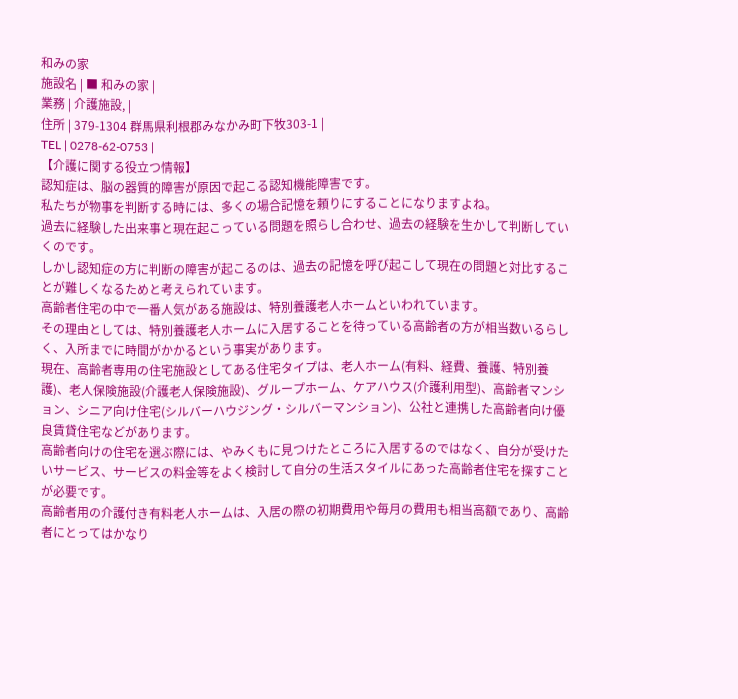和みの家
施設名 | ■ 和みの家 |
業務 | 介護施設, |
住所 | 379-1304 群馬県利根郡みなかみ町下牧303-1 |
TEL | 0278-62-0753 |
【介護に関する役立つ情報】
認知症は、脳の器質的障害が原因で起こる認知機能障害です。
私たちが物事を判断する時には、多くの場合記憶を頼りにすることになりますよね。
過去に経験した出来事と現在起こっている問題を照らし合わせ、過去の経験を生かして判断していくのです。
しかし認知症の方に判断の障害が起こるのは、過去の記憶を呼び起こして現在の問題と対比することが難しくなるためと考えられています。
高齢者住宅の中で一番人気がある施設は、特別養護老人ホームといわれています。
その理由としては、特別養護老人ホームに入居することを待っている高齢者の方が相当数いるらしく、入所までに時間がかかるという事実があります。
現在、高齢者専用の住宅施設としてある住宅タイプは、老人ホーム(有料、経費、養護、特別養護)、老人保険施設(介護老人保険施設)、グループホーム、ケアハウス(介護利用型)、高齢者マンション、シニア向け住宅(シルバーハウジング・シルバーマンション)、公社と連携した高齢者向け優良賃貸住宅などがあります。
高齢者向けの住宅を選ぶ際には、やみくもに見つけたところに入居するのではなく、自分が受けたいサービス、サービスの料金等をよく検討して自分の生活スタイルにあった高齢者住宅を探すことが必要です。
高齢者用の介護付き有料老人ホームは、入居の際の初期費用や毎月の費用も相当高額であり、高齢者にとってはかなり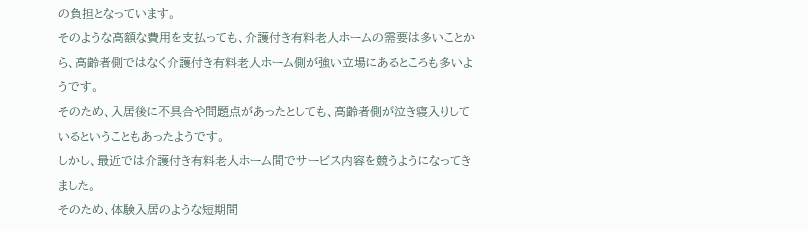の負担となっています。
そのような高額な費用を支払っても、介護付き有料老人ホームの需要は多いことから、高齢者側ではなく介護付き有料老人ホーム側が強い立場にあるところも多いようです。
そのため、入居後に不具合や問題点があったとしても、高齢者側が泣き寝入りしているということもあったようです。
しかし、最近では介護付き有料老人ホーム間でサービス内容を競うようになってきました。
そのため、体験入居のような短期間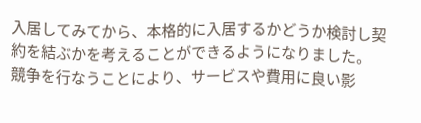入居してみてから、本格的に入居するかどうか検討し契約を結ぶかを考えることができるようになりました。
競争を行なうことにより、サービスや費用に良い影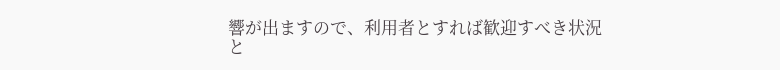響が出ますので、利用者とすれば歓迎すべき状況と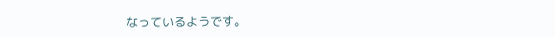なっているようです。